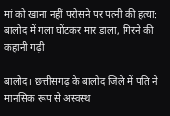मां को खाना नहीं परोसने पर पत्नी की हत्या: बालोद में गला घोंटकर मार डाला, गिरने की कहानी गढ़ी

बालोद। छत्तीसगढ़ के बालोद जिले में पति ने मानसिक रूप से अस्वस्थ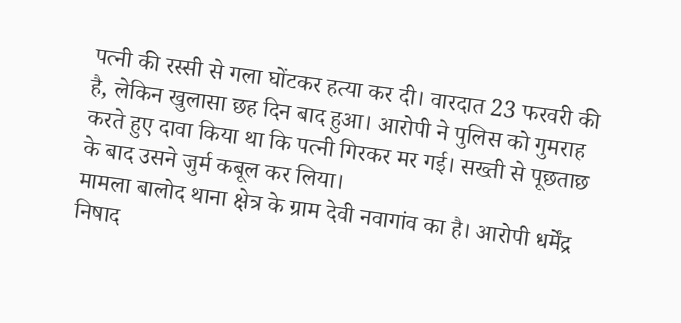पत्नी की रस्सी से गला घोंटकर हत्या कर दी। वारदात 23 फरवरी की है, लेकिन खुलासा छह दिन बाद हुआ। आरोपी ने पुलिस को गुमराह करते हुए दावा किया था कि पत्नी गिरकर मर गई। सख्ती से पूछताछ के बाद उसने जुर्म कबूल कर लिया।
मामला बालोद थाना क्षेत्र के ग्राम देवी नवागांव का है। आरोपी धर्मेंद्र निषाद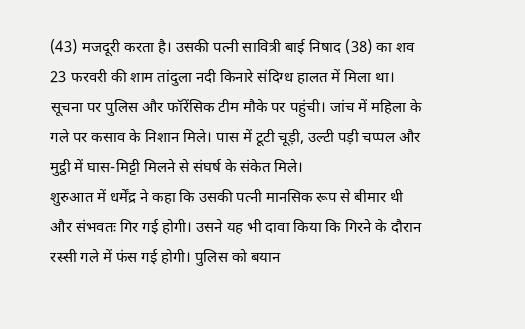(43) मजदूरी करता है। उसकी पत्नी सावित्री बाई निषाद (38) का शव 23 फरवरी की शाम तांदुला नदी किनारे संदिग्ध हालत में मिला था। सूचना पर पुलिस और फॉरेंसिक टीम मौके पर पहुंची। जांच में महिला के गले पर कसाव के निशान मिले। पास में टूटी चूड़ी, उल्टी पड़ी चप्पल और मुट्ठी में घास-मिट्टी मिलने से संघर्ष के संकेत मिले।
शुरुआत में धर्मेंद्र ने कहा कि उसकी पत्नी मानसिक रूप से बीमार थी और संभवतः गिर गई होगी। उसने यह भी दावा किया कि गिरने के दौरान रस्सी गले में फंस गई होगी। पुलिस को बयान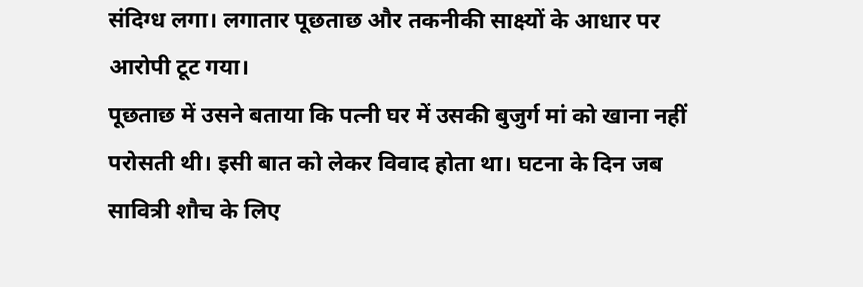संदिग्ध लगा। लगातार पूछताछ और तकनीकी साक्ष्यों के आधार पर आरोपी टूट गया।
पूछताछ में उसने बताया कि पत्नी घर में उसकी बुजुर्ग मां को खाना नहीं परोसती थी। इसी बात को लेकर विवाद होता था। घटना के दिन जब सावित्री शौच के लिए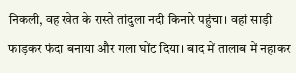निकली, वह खेत के रास्ते तांदुला नदी किनारे पहुंचा। वहां साड़ी फाड़कर फंदा बनाया और गला घोंट दिया। बाद में तालाब में नहाकर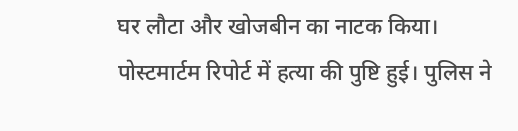घर लौटा और खोजबीन का नाटक किया। पोस्टमार्टम रिपोर्ट में हत्या की पुष्टि हुई। पुलिस ने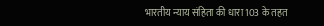भारतीय न्याय संहिता की धारा 103 के तहत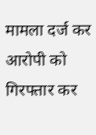मामला दर्ज कर आरोपी को गिरफ्तार कर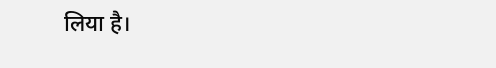लिया है।